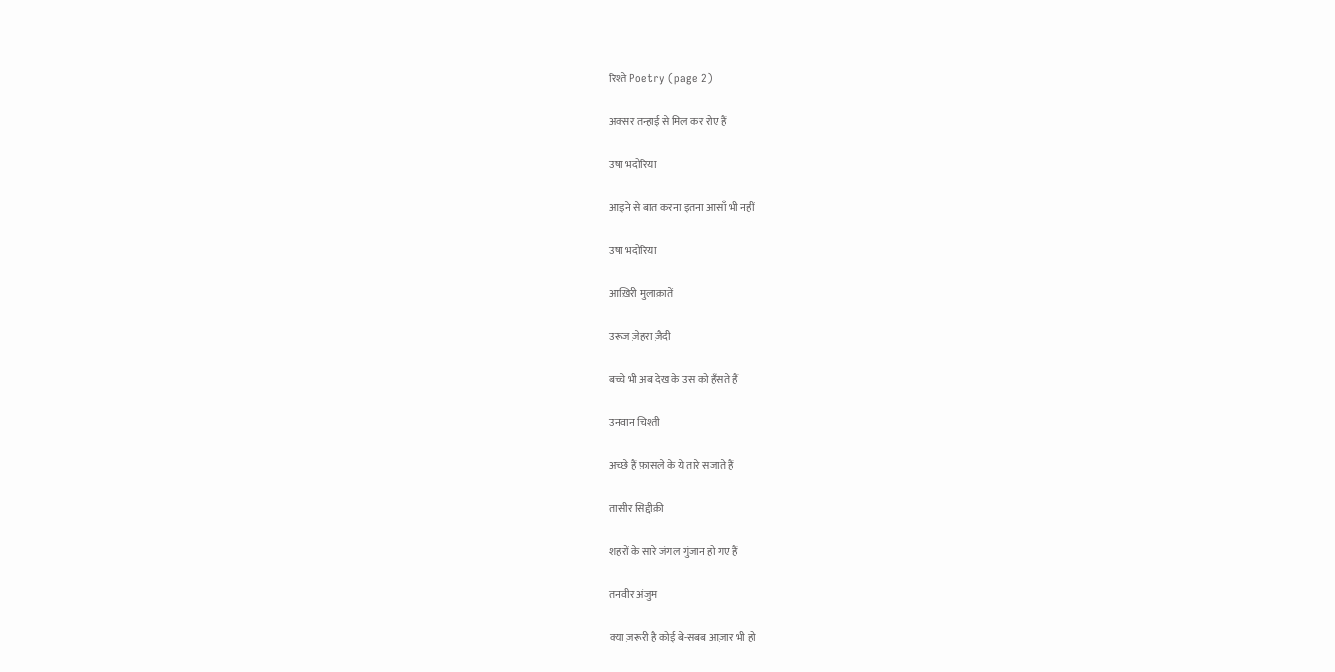रिश्ते Poetry (page 2)

अक्सर तन्हाई से मिल कर रोए हैं

उषा भदोरिया

आइने से बात करना इतना आसाँ भी नहीं

उषा भदोरिया

आख़िरी मुलाक़ातें

उरूज ज़ेहरा ज़ैदी

बच्चे भी अब देख के उस को हँसते हैं

उनवान चिश्ती

अच्छे हैं फ़ासले के ये तारे सजाते हैं

तासीर सिद्दीक़ी

शहरों के सारे जंगल गुंजान हो गए हैं

तनवीर अंजुम

क्या ज़रूरी है कोई बे-सबब आज़ार भी हो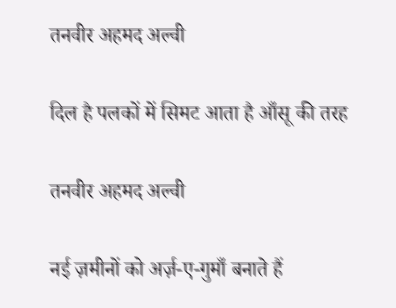तनवीर अहमद अल्वी

दिल है पलकों में सिमट आता है आँसू की तरह

तनवीर अहमद अल्वी

नई ज़मीनों को अर्ज़-ए-गुमाँ बनाते हैं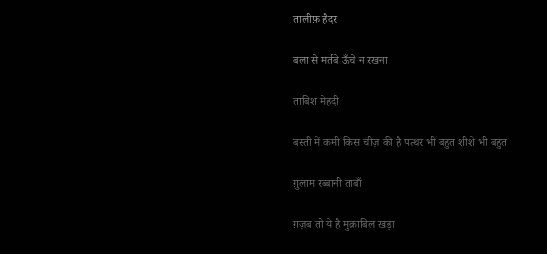तालीफ़ हैदर

बला से मर्तबे ऊँचे न रखना

ताबिश मेहदी

बस्ती में कमी किस चीज़ की है पत्थर भी बहुत शीशे भी बहुत

ग़ुलाम रब्बानी ताबाँ

ग़ज़ब तो ये है मुक़ाबिल खड़ा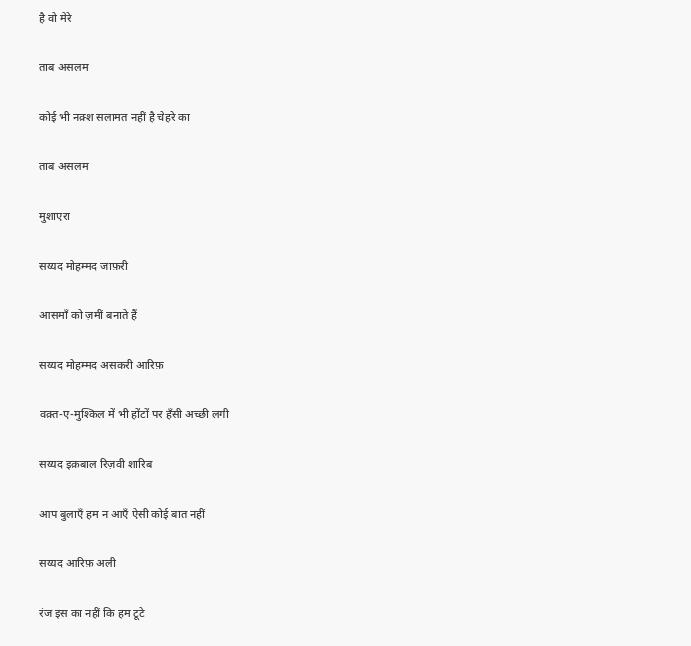है वो मेरे

ताब असलम

कोई भी नक़्श सलामत नहीं है चेहरे का

ताब असलम

मुशाएरा

सय्यद मोहम्मद जाफ़री

आसमाँ को ज़मीं बनाते हैं

सय्यद मोहम्मद असकरी आरिफ़

वक़्त-ए-मुश्किल में भी होंटों पर हँसी अच्छी लगी

सय्यद इक़बाल रिज़वी शारिब

आप बुलाएँ हम न आएँ ऐसी कोई बात नहीं

सय्यद आरिफ़ अली

रंज इस का नहीं कि हम टूटे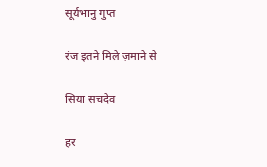सूर्यभानु गुप्त

रंज इतने मिले ज़माने से

सिया सचदेव

हर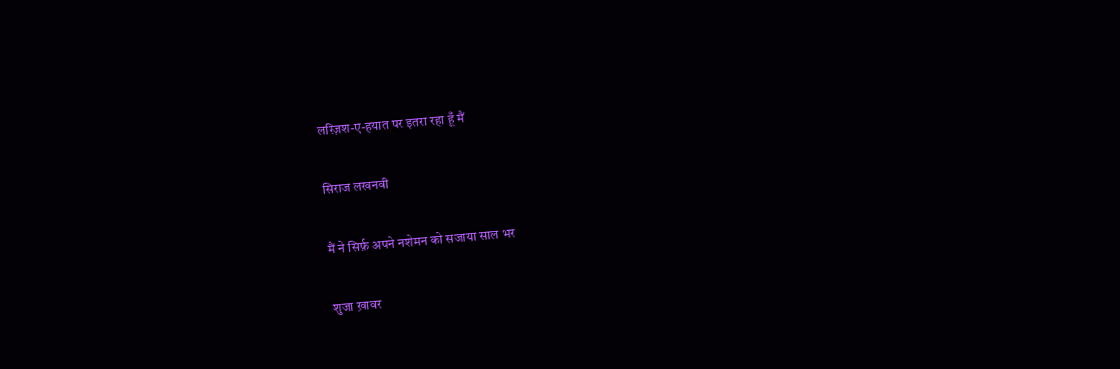लग़्ज़िश-ए-हयात पर इतरा रहा हूँ मैं

सिराज लखनवी

मैं ने सिर्फ़ अपने नशेमन को सजाया साल भर

शुजा ख़ावर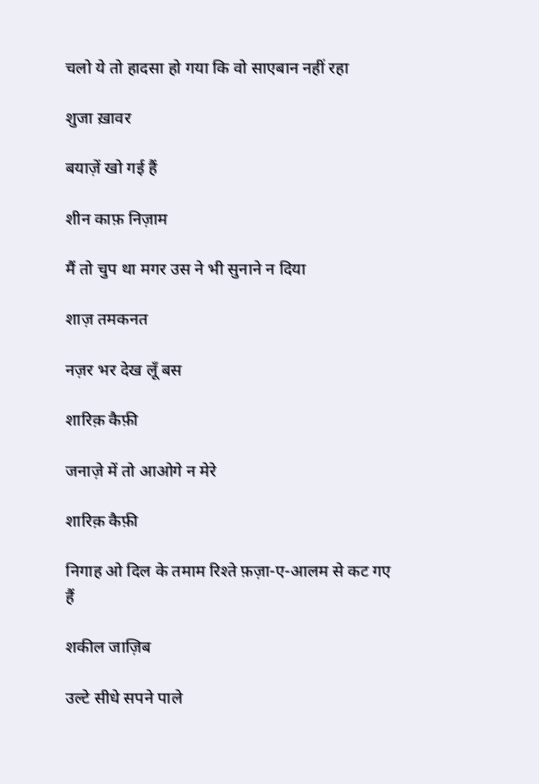चलो ये तो हादसा हो गया कि वो साएबान नहीं रहा

शुजा ख़ावर

बयाज़ें खो गई हैं

शीन काफ़ निज़ाम

मैं तो चुप था मगर उस ने भी सुनाने न दिया

शाज़ तमकनत

नज़र भर देख लूँ बस

शारिक़ कैफ़ी

जनाज़े में तो आओगे न मेरे

शारिक़ कैफ़ी

निगाह ओ दिल के तमाम रिश्ते फ़ज़ा-ए-आलम से कट गए हैं

शकील जाज़िब

उल्टे सीधे सपने पाले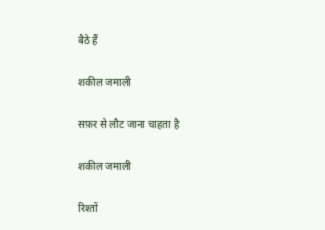बैठे हैं

शकील जमाली

सफ़र से लौट जाना चाहता है

शकील जमाली

रिश्तों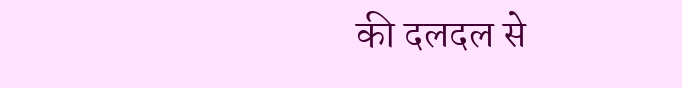की दलदल से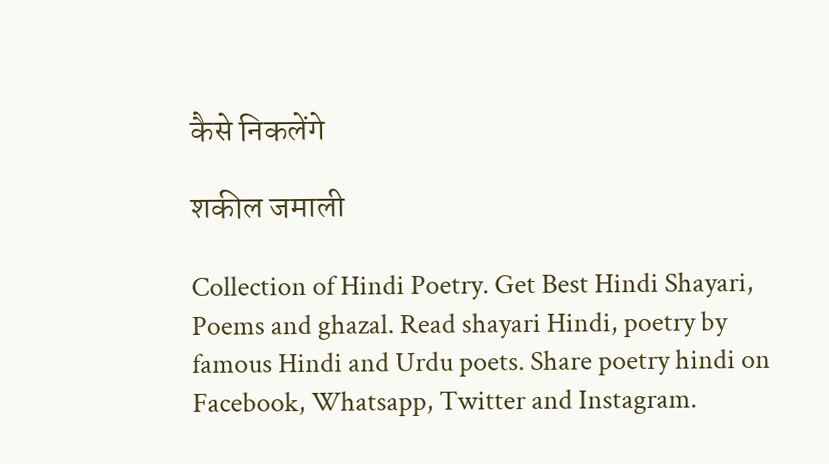कैसे निकलेंगे

शकील जमाली

Collection of Hindi Poetry. Get Best Hindi Shayari, Poems and ghazal. Read shayari Hindi, poetry by famous Hindi and Urdu poets. Share poetry hindi on Facebook, Whatsapp, Twitter and Instagram.